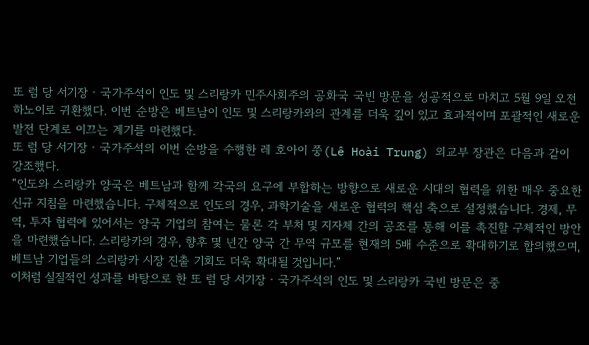또 럼 당 서기장‧국가주석이 인도 및 스리랑카 민주사회주의 공화국 국빈 방문을 성공적으로 마치고 5월 9일 오전 하노이로 귀환했다. 이번 순방은 베트남이 인도 및 스리랑카와의 관계를 더욱 깊이 있고 효과적이며 포괄적인 새로운 발전 단계로 이끄는 계기를 마련했다.
또 럼 당 서기장‧국가주석의 이번 순방을 수행한 레 호아이 쭝(Lê Hoài Trung) 외교부 장관은 다음과 같이 강조했다.
“인도와 스리랑카 양국은 베트남과 함께 각국의 요구에 부합하는 방향으로 새로운 시대의 협력을 위한 매우 중요한 신규 지침을 마련했습니다. 구체적으로 인도의 경우, 과학기술을 새로운 협력의 핵심 축으로 설정했습니다. 경제, 무역, 투자 협력에 있어서는 양국 기업의 참여는 물론 각 부처 및 지자체 간의 공조를 통해 이를 촉진할 구체적인 방안을 마련했습니다. 스리랑카의 경우, 향후 몇 년간 양국 간 무역 규모를 현재의 5배 수준으로 확대하기로 합의했으며, 베트남 기업들의 스리랑카 시장 진출 기회도 더욱 확대될 것입니다.”
이처럼 실질적인 성과를 바탕으로 한 또 럼 당 서기장‧국가주석의 인도 및 스리랑카 국빈 방문은 중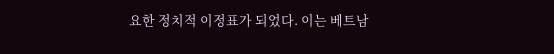요한 정치적 이정표가 되었다. 이는 베트남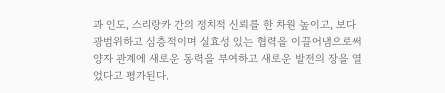과 인도, 스리랑카 간의 정치적 신뢰를 한 차원 높이고, 보다 광범위하고 심층적이며 실효성 있는 협력을 이끌어냄으로써 양자 관계에 새로운 동력을 부여하고 새로운 발전의 장을 열었다고 평가된다.